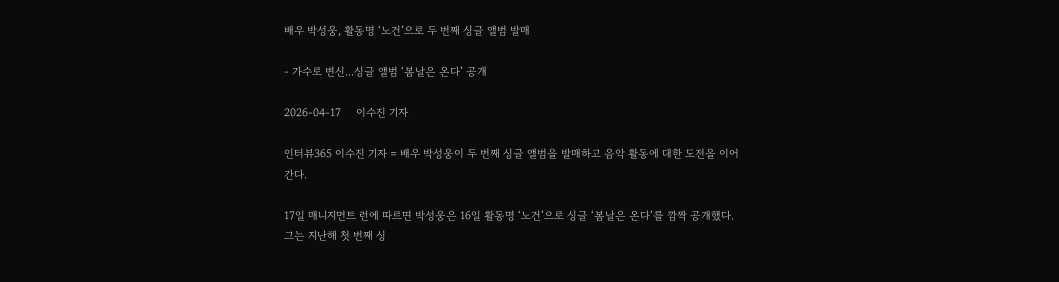배우 박성웅, 활동명 ‘노건’으로 두 번째 싱글 앨범 발매

- 가수로 변신...싱글 앨범 ‘봄날은 온다’ 공개

2026-04-17     이수진 기자

인터뷰365 이수진 기자 = 배우 박성웅이 두 번째 싱글 앨범을 발매하고 음악 활동에 대한 도전을 이어간다.

17일 매니지먼트 런에 따르면 박성웅은 16일 활동명 ‘노건’으로 싱글 ‘봄날은 온다’를 깜짝 공개했다. 그는 지난해 첫 번째 싱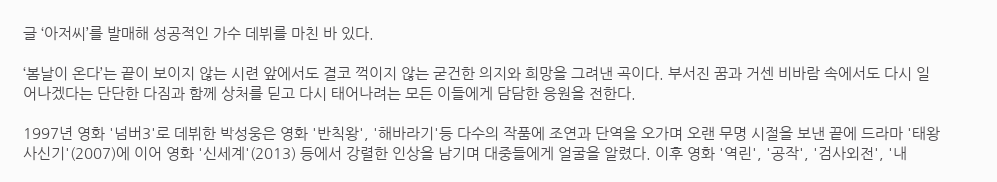글 ‘아저씨’를 발매해 성공적인 가수 데뷔를 마친 바 있다.

‘봄날이 온다’는 끝이 보이지 않는 시련 앞에서도 결코 꺽이지 않는 굳건한 의지와 희망을 그려낸 곡이다. 부서진 꿈과 거센 비바람 속에서도 다시 일어나겠다는 단단한 다짐과 함께 상처를 딛고 다시 태어나려는 모든 이들에게 담담한 응원을 전한다.

1997년 영화 '넘버3'로 데뷔한 박성웅은 영화 '반칙왕', '해바라기'등 다수의 작품에 조연과 단역을 오가며 오랜 무명 시절을 보낸 끝에 드라마 '태왕사신기'(2007)에 이어 영화 '신세계'(2013) 등에서 강렬한 인상을 남기며 대중들에게 얼굴을 알렸다. 이후 영화 '역린', '공작', '검사외전', '내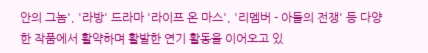안의 그놈', '라방' 드라마 '라이프 온 마스', '리멤버 - 아들의 전쟁' 등 다양한 작품에서 활약하며 활발한 연기 활동을 이어오고 있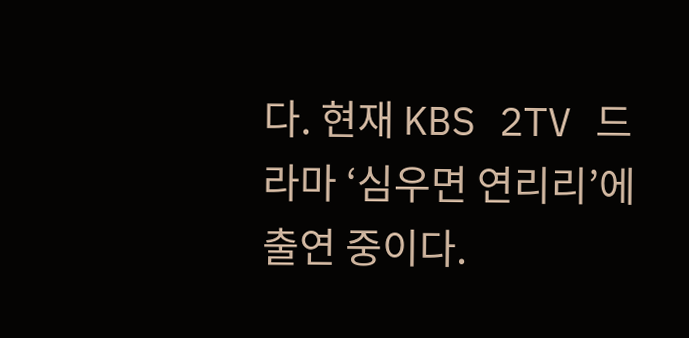다. 현재 KBS 2TV 드라마 ‘심우면 연리리’에 출연 중이다.